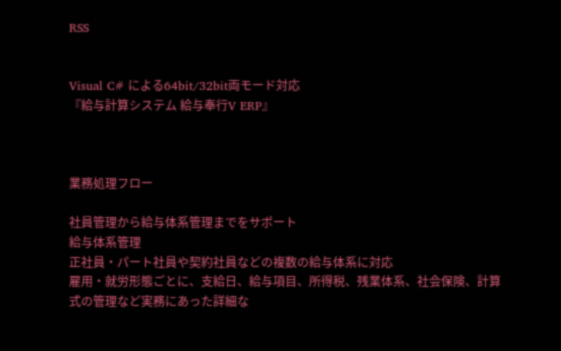RSS


Visual C# による64bit/32bit両モード対応
『給与計算システム 給与奉行V ERP』



業務処理フロー

社員管理から給与体系管理までをサポート
給与体系管理
正社員・パート社員や契約社員などの複数の給与体系に対応
雇用・就労形態ごとに、支給日、給与項目、所得税、残業体系、社会保険、計算式の管理など実務にあった詳細な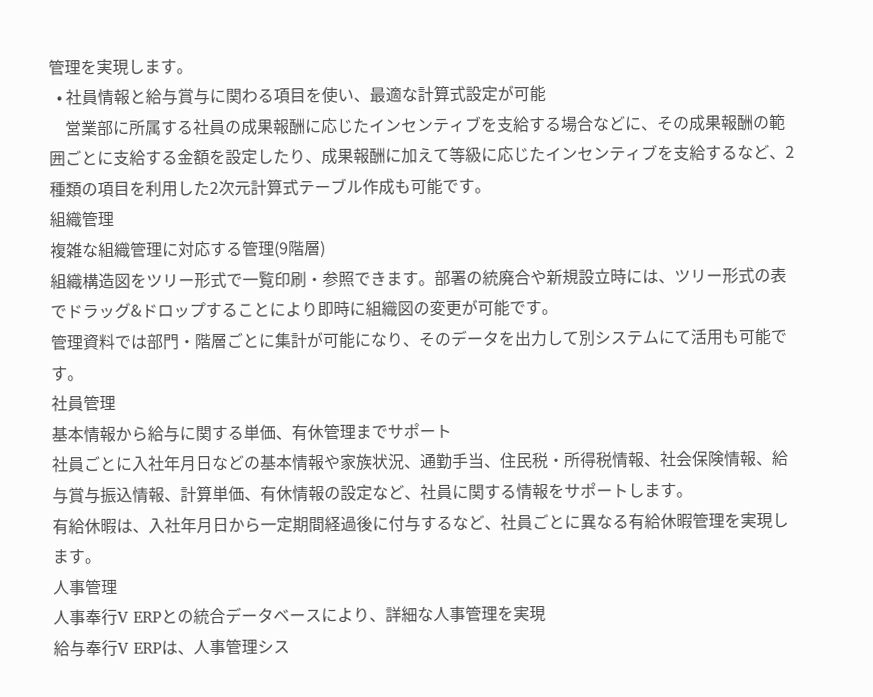管理を実現します。
  • 社員情報と給与賞与に関わる項目を使い、最適な計算式設定が可能
    営業部に所属する社員の成果報酬に応じたインセンティブを支給する場合などに、その成果報酬の範囲ごとに支給する金額を設定したり、成果報酬に加えて等級に応じたインセンティブを支給するなど、2種類の項目を利用した2次元計算式テーブル作成も可能です。
組織管理
複雑な組織管理に対応する管理(9階層)
組織構造図をツリー形式で一覧印刷・参照できます。部署の統廃合や新規設立時には、ツリー形式の表でドラッグ&ドロップすることにより即時に組織図の変更が可能です。
管理資料では部門・階層ごとに集計が可能になり、そのデータを出力して別システムにて活用も可能です。
社員管理
基本情報から給与に関する単価、有休管理までサポート
社員ごとに入社年月日などの基本情報や家族状況、通勤手当、住民税・所得税情報、社会保険情報、給与賞与振込情報、計算単価、有休情報の設定など、社員に関する情報をサポートします。
有給休暇は、入社年月日から一定期間経過後に付与するなど、社員ごとに異なる有給休暇管理を実現します。
人事管理
人事奉行V ERPとの統合データベースにより、詳細な人事管理を実現
給与奉行V ERPは、人事管理シス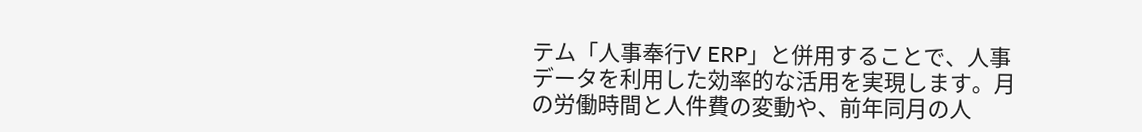テム「人事奉行V ERP」と併用することで、人事データを利用した効率的な活用を実現します。月の労働時間と人件費の変動や、前年同月の人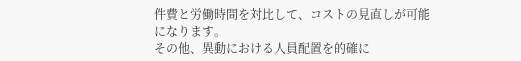件費と労働時間を対比して、コストの見直しが可能になります。
その他、異動における人員配置を的確に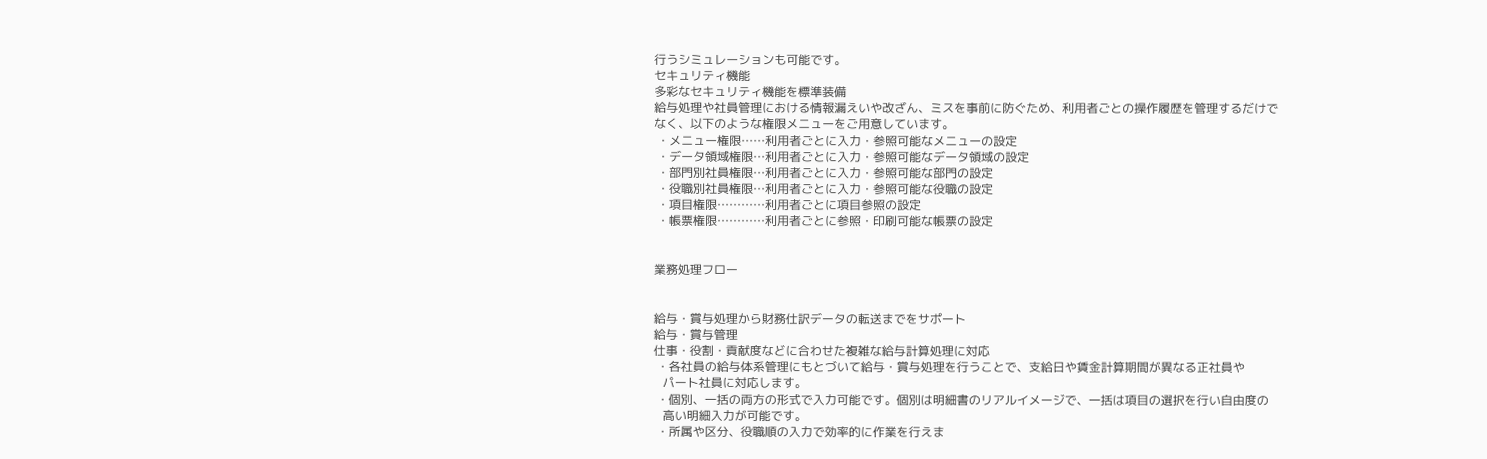行うシミュレーションも可能です。
セキュリティ機能
多彩なセキュリティ機能を標準装備
給与処理や社員管理における情報漏えいや改ざん、ミスを事前に防ぐため、利用者ごとの操作履歴を管理するだけでなく、以下のような権限メニューをご用意しています。
 ・メニュー権限……利用者ごとに入力・参照可能なメニューの設定
 ・データ領域権限…利用者ごとに入力・参照可能なデータ領域の設定
 ・部門別社員権限…利用者ごとに入力・参照可能な部門の設定
 ・役職別社員権限…利用者ごとに入力・参照可能な役職の設定
 ・項目権限…………利用者ごとに項目参照の設定
 ・帳票権限…………利用者ごとに参照・印刷可能な帳票の設定


業務処理フロー


給与・賞与処理から財務仕訳データの転送までをサポート
給与・賞与管理
仕事・役割・貢献度などに合わせた複雑な給与計算処理に対応
 ・各社員の給与体系管理にもとづいて給与・賞与処理を行うことで、支給日や賃金計算期間が異なる正社員や
   パート社員に対応します。
 ・個別、一括の両方の形式で入力可能です。個別は明細書のリアルイメージで、一括は項目の選択を行い自由度の
   高い明細入力が可能です。
 ・所属や区分、役職順の入力で効率的に作業を行えま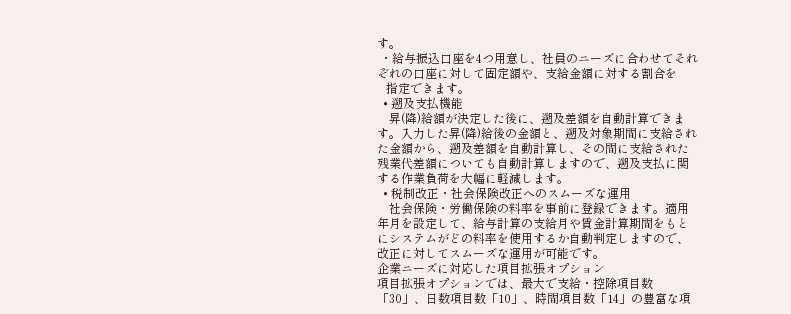す。
 ・給与振込口座を4つ用意し、社員のニーズに合わせてそれぞれの口座に対して固定額や、支給金額に対する割合を
   指定できます。
  • 遡及支払機能
    昇(降)給額が決定した後に、遡及差額を自動計算できます。入力した昇(降)給後の金額と、遡及対象期間に支給された金額から、遡及差額を自動計算し、その間に支給された残業代差額についても自動計算しますので、遡及支払に関する作業負荷を大幅に軽減します。
  • 税制改正・社会保険改正へのスムーズな運用
    社会保険・労働保険の料率を事前に登録できます。適用年月を設定して、給与計算の支給月や賃金計算期間をもとにシステムがどの料率を使用するか自動判定しますので、改正に対してスムーズな運用が可能です。
企業ニーズに対応した項目拡張オプション
項目拡張オプションでは、最大で支給・控除項目数「30」、日数項目数「10」、時間項目数「14」の豊富な項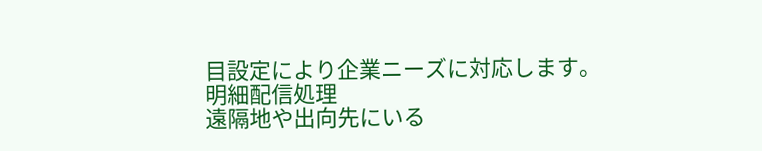目設定により企業ニーズに対応します。
明細配信処理
遠隔地や出向先にいる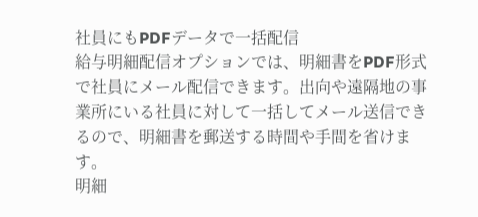社員にもPDFデータで一括配信
給与明細配信オプションでは、明細書をPDF形式で社員にメール配信できます。出向や遠隔地の事業所にいる社員に対して一括してメール送信できるので、明細書を郵送する時間や手間を省けます。
明細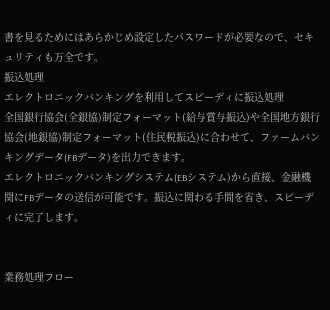書を見るためにはあらかじめ設定したパスワードが必要なので、セキュリティも万全です。
振込処理
エレクトロニックバンキングを利用してスピーディに振込処理
全国銀行協会(全銀協)制定フォーマット(給与賞与振込)や全国地方銀行協会(地銀協)制定フォーマット(住民税振込)に合わせて、ファームバンキングデータ(FBデータ)を出力できます。
エレクトロニックバンキングシステム(EBシステム)から直接、金融機関にFBデータの送信が可能です。振込に関わる手間を省き、スピーディに完了します。


業務処理フロー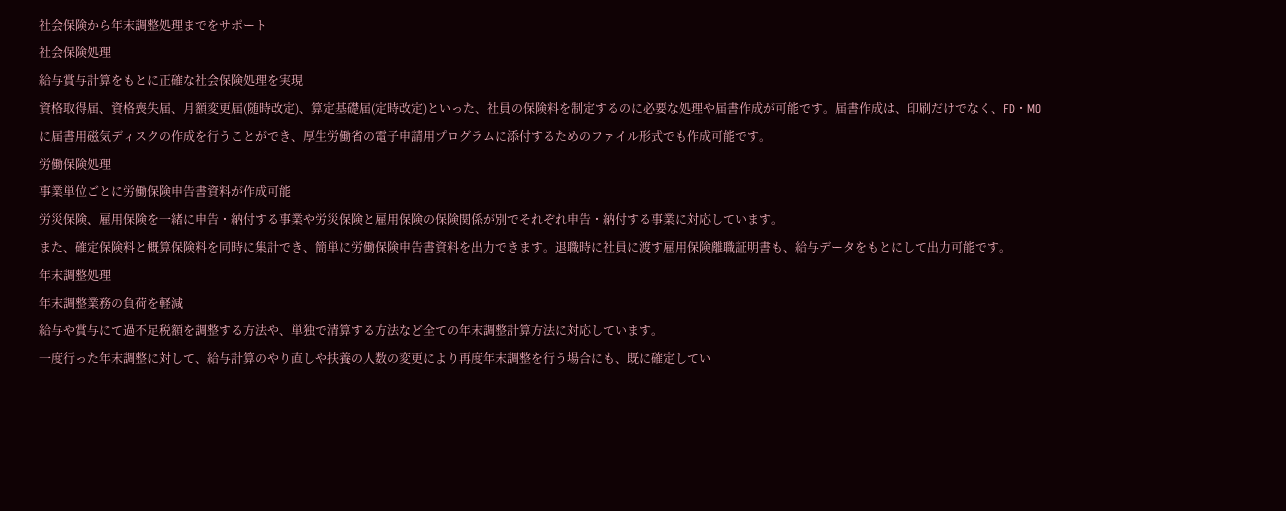社会保険から年末調整処理までをサポート
社会保険処理
給与賞与計算をもとに正確な社会保険処理を実現
資格取得届、資格喪失届、月額変更届(随時改定)、算定基礎届(定時改定)といった、社員の保険料を制定するのに必要な処理や届書作成が可能です。届書作成は、印刷だけでなく、FD・MOに届書用磁気ディスクの作成を行うことができ、厚生労働省の電子申請用プログラムに添付するためのファイル形式でも作成可能です。
労働保険処理
事業単位ごとに労働保険申告書資料が作成可能
労災保険、雇用保険を一緒に申告・納付する事業や労災保険と雇用保険の保険関係が別でそれぞれ申告・納付する事業に対応しています。
また、確定保険料と概算保険料を同時に集計でき、簡単に労働保険申告書資料を出力できます。退職時に社員に渡す雇用保険離職証明書も、給与データをもとにして出力可能です。
年末調整処理
年末調整業務の負荷を軽減
給与や賞与にて過不足税額を調整する方法や、単独で清算する方法など全ての年末調整計算方法に対応しています。
一度行った年末調整に対して、給与計算のやり直しや扶養の人数の変更により再度年末調整を行う場合にも、既に確定してい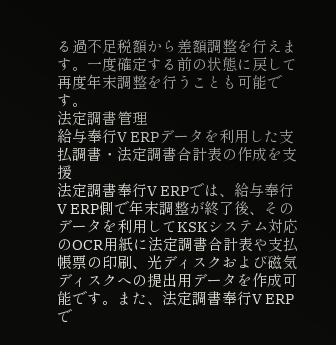る過不足税額から差額調整を行えます。一度確定する前の状態に戻して再度年末調整を行うことも可能です。
法定調書管理
給与奉行V ERPデータを利用した支払調書・法定調書合計表の作成を支援
法定調書奉行V ERPでは、給与奉行V ERP側で年末調整が終了後、そのデータを利用してKSKシステム対応のOCR用紙に法定調書合計表や支払帳票の印刷、光ディスクおよび磁気ディスクへの提出用データを作成可能です。また、法定調書奉行V ERPで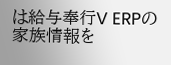は給与奉行V ERPの家族情報を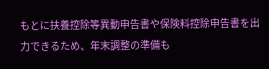もとに扶養控除等異動申告書や保険料控除申告書を出力できるため、年末調整の準備も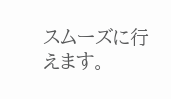スムーズに行えます。